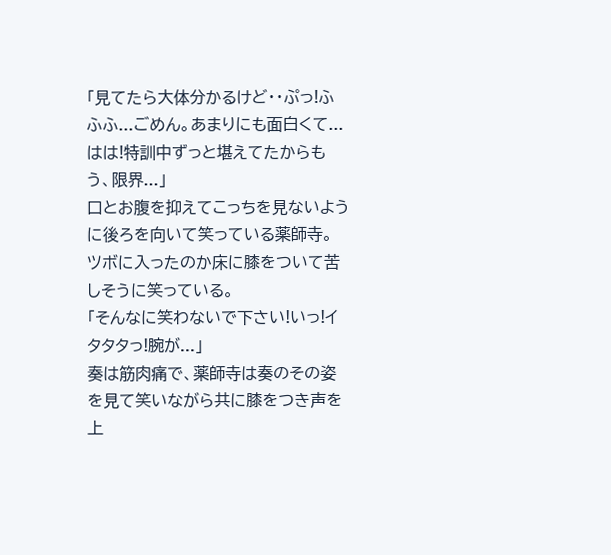「見てたら大体分かるけど・・ぷっ!ふふふ...ごめん。あまりにも面白くて...はは!特訓中ずっと堪えてたからもう、限界...」
口とお腹を抑えてこっちを見ないように後ろを向いて笑っている薬師寺。
ツボに入ったのか床に膝をついて苦しそうに笑っている。
「そんなに笑わないで下さい!いっ!イタタタっ!腕が...」
奏は筋肉痛で、薬師寺は奏のその姿を見て笑いながら共に膝をつき声を上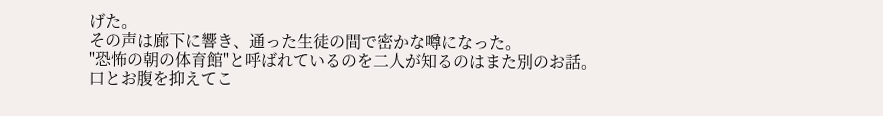げた。
その声は廊下に響き、通った生徒の間で密かな噂になった。
"恐怖の朝の体育館"と呼ばれているのを二人が知るのはまた別のお話。
口とお腹を抑えてこ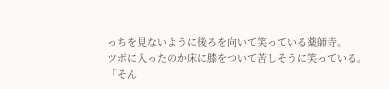っちを見ないように後ろを向いて笑っている薬師寺。
ツボに入ったのか床に膝をついて苦しそうに笑っている。
「そん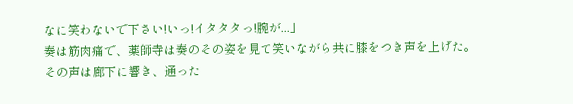なに笑わないで下さい!いっ!イタタタっ!腕が...」
奏は筋肉痛で、薬師寺は奏のその姿を見て笑いながら共に膝をつき声を上げた。
その声は廊下に響き、通った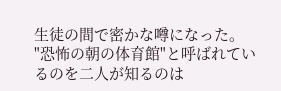生徒の間で密かな噂になった。
"恐怖の朝の体育館"と呼ばれているのを二人が知るのは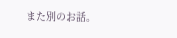また別のお話。